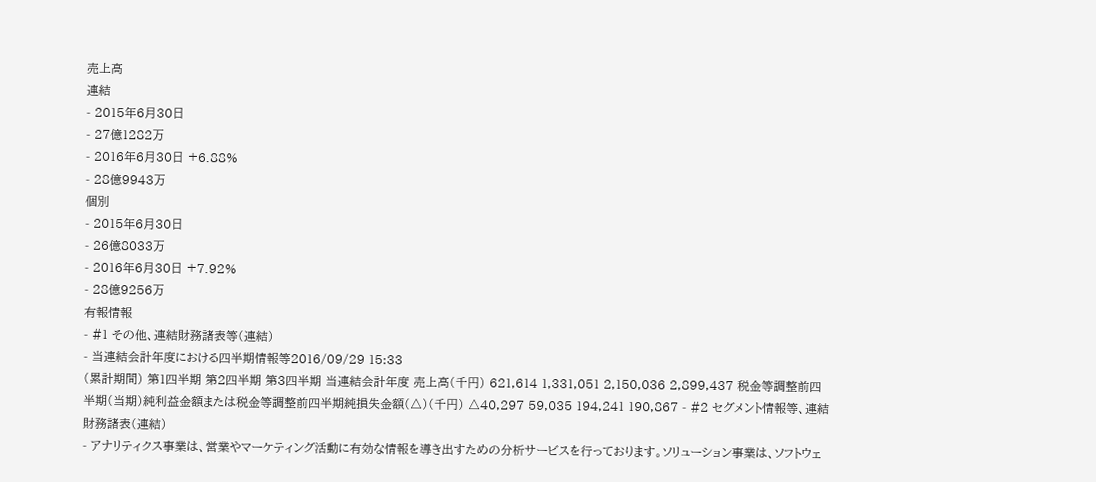売上高
連結
- 2015年6月30日
- 27億1282万
- 2016年6月30日 +6.88%
- 28億9943万
個別
- 2015年6月30日
- 26億8033万
- 2016年6月30日 +7.92%
- 28億9256万
有報情報
- #1 その他、連結財務諸表等(連結)
- 当連結会計年度における四半期情報等2016/09/29 15:33
(累計期間) 第1四半期 第2四半期 第3四半期 当連結会計年度 売上高(千円) 621,614 1,331,051 2,150,036 2,899,437 税金等調整前四半期(当期)純利益金額または税金等調整前四半期純損失金額(△)(千円) △40,297 59,035 194,241 190,867 - #2 セグメント情報等、連結財務諸表(連結)
- アナリティクス事業は、営業やマーケティング活動に有効な情報を導き出すための分析サービスを行っております。ソリューション事業は、ソフトウェ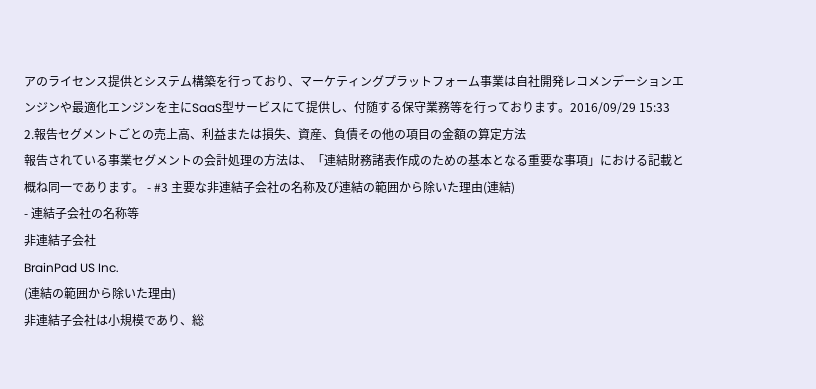アのライセンス提供とシステム構築を行っており、マーケティングプラットフォーム事業は自社開発レコメンデーションエンジンや最適化エンジンを主にSaaS型サービスにて提供し、付随する保守業務等を行っております。2016/09/29 15:33
2.報告セグメントごとの売上高、利益または損失、資産、負債その他の項目の金額の算定方法
報告されている事業セグメントの会計処理の方法は、「連結財務諸表作成のための基本となる重要な事項」における記載と概ね同一であります。 - #3 主要な非連結子会社の名称及び連結の範囲から除いた理由(連結)
- 連結子会社の名称等
非連結子会社
BrainPad US Inc.
(連結の範囲から除いた理由)
非連結子会社は小規模であり、総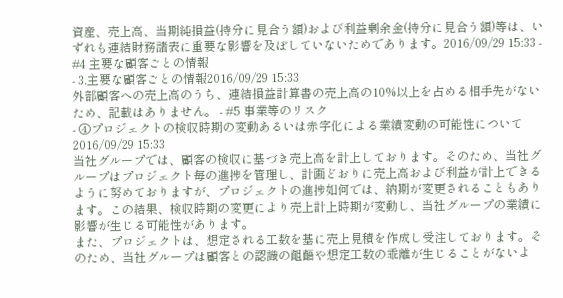資産、売上高、当期純損益(持分に見合う額)および利益剰余金(持分に見合う額)等は、いずれも連結財務諸表に重要な影響を及ぼしていないためであります。2016/09/29 15:33 - #4 主要な顧客ごとの情報
- 3.主要な顧客ごとの情報2016/09/29 15:33
外部顧客への売上高のうち、連結損益計算書の売上高の10%以上を占める相手先がないため、記載はありません。 - #5 事業等のリスク
- ④プロジェクトの検収時期の変動あるいは赤字化による業績変動の可能性について2016/09/29 15:33
当社グループでは、顧客の検収に基づき売上高を計上しております。そのため、当社グループはプロジェクト毎の進捗を管理し、計画どおりに売上高および利益が計上できるように努めておりますが、プロジェクトの進捗如何では、納期が変更されることもあります。この結果、検収時期の変更により売上計上時期が変動し、当社グループの業績に影響が生じる可能性があります。
また、プロジェクトは、想定される工数を基に売上見積を作成し受注しております。そのため、当社グループは顧客との認識の齟齬や想定工数の乖離が生じることがないよ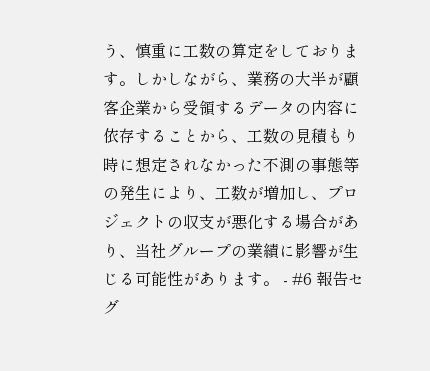う、慎重に工数の算定をしております。しかしながら、業務の大半が顧客企業から受領するデータの内容に依存することから、工数の見積もり時に想定されなかった不測の事態等の発生により、工数が増加し、プロジェクトの収支が悪化する場合があり、当社グループの業績に影響が生じる可能性があります。 - #6 報告セグ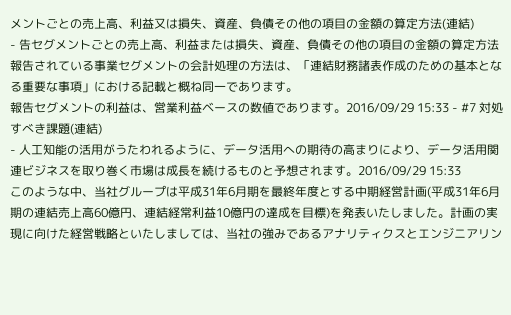メントごとの売上高、利益又は損失、資産、負債その他の項目の金額の算定方法(連結)
- 告セグメントごとの売上高、利益または損失、資産、負債その他の項目の金額の算定方法
報告されている事業セグメントの会計処理の方法は、「連結財務諸表作成のための基本となる重要な事項」における記載と概ね同一であります。
報告セグメントの利益は、営業利益ベースの数値であります。2016/09/29 15:33 - #7 対処すべき課題(連結)
- 人工知能の活用がうたわれるように、データ活用への期待の高まりにより、データ活用関連ビジネスを取り巻く市場は成長を続けるものと予想されます。2016/09/29 15:33
このような中、当社グループは平成31年6月期を最終年度とする中期経営計画(平成31年6月期の連結売上高60億円、連結経常利益10億円の達成を目標)を発表いたしました。計画の実現に向けた経営戦略といたしましては、当社の強みであるアナリティクスとエンジニアリン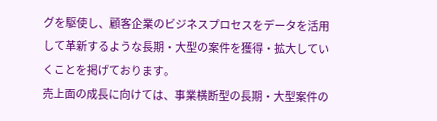グを駆使し、顧客企業のビジネスプロセスをデータを活用して革新するような長期・大型の案件を獲得・拡大していくことを掲げております。
売上面の成長に向けては、事業横断型の長期・大型案件の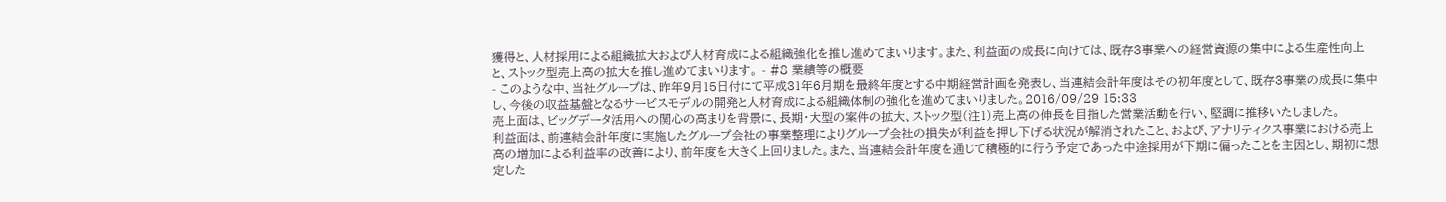獲得と、人材採用による組織拡大および人材育成による組織強化を推し進めてまいります。また、利益面の成長に向けては、既存3事業への経営資源の集中による生産性向上と、ストック型売上高の拡大を推し進めてまいります。 - #8 業績等の概要
- このような中、当社グループは、昨年9月15日付にて平成31年6月期を最終年度とする中期経営計画を発表し、当連結会計年度はその初年度として、既存3事業の成長に集中し、今後の収益基盤となるサービスモデルの開発と人材育成による組織体制の強化を進めてまいりました。2016/09/29 15:33
売上面は、ビッグデータ活用への関心の高まりを背景に、長期・大型の案件の拡大、ストック型(注1)売上高の伸長を目指した営業活動を行い、堅調に推移いたしました。
利益面は、前連結会計年度に実施したグループ会社の事業整理によりグループ会社の損失が利益を押し下げる状況が解消されたこと、および、アナリティクス事業における売上高の増加による利益率の改善により、前年度を大きく上回りました。また、当連結会計年度を通じて積極的に行う予定であった中途採用が下期に偏ったことを主因とし、期初に想定した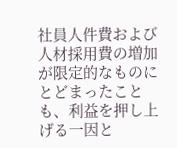社員人件費および人材採用費の増加が限定的なものにとどまったことも、利益を押し上げる一因と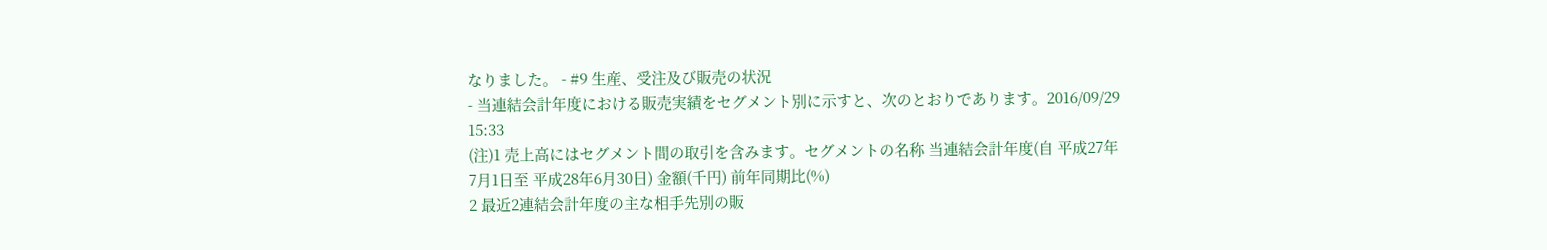なりました。 - #9 生産、受注及び販売の状況
- 当連結会計年度における販売実績をセグメント別に示すと、次のとおりであります。2016/09/29 15:33
(注)1 売上高にはセグメント間の取引を含みます。セグメントの名称 当連結会計年度(自 平成27年7月1日至 平成28年6月30日) 金額(千円) 前年同期比(%)
2 最近2連結会計年度の主な相手先別の販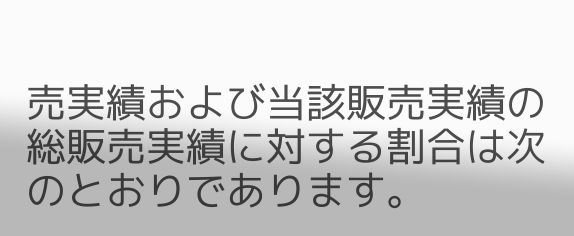売実績および当該販売実績の総販売実績に対する割合は次のとおりであります。